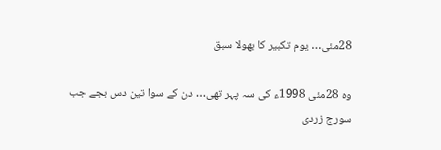28مئی… یوم تکبیر کا بھولا سبق

وہ 28مئی 1998ء کی سہ پہر تھی… دن کے سوا تین دس بجے جب سورج زردی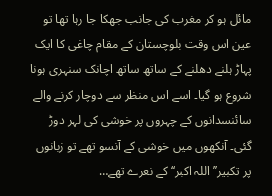مائل ہو کر مغرب کی جانب جھکا جا رہا تھا تو عین اس وقت بلوچستان کے مقام چاغی کا ایک پہاڑ ہلنے دھلنے کے ساتھ ساتھ اچانک سنہری ہونا شروع ہو گیا۔ اسے اس منظر سے دوچار کرنے والے سائنسدانوں کے چہروں پر خوشی کی لہر دوڑ گئی۔ آنکھوں میں خوشی کے آنسو تھے تو زبانوں پر تکبیر’’ اللہ اکبر‘‘ کے نعرے تھے…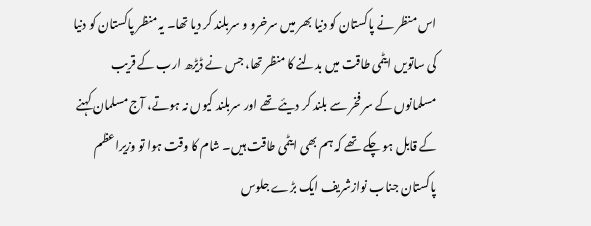اس منظر نے پاکستان کو دنیا بھر میں سرخرو و سربلند کر دیا تھا۔ یہ منظر پاکستان کو دنیا کی ساتویں ایٹمی طاقت میں بدلنے کا منظر تھا، جس نے ڈیڑھ ارب کے قریب مسلمانوں کے سر فخر سے بلند کر دیئے تھے اور سربلند کیوں نہ ہوتے، آج مسلمان کہنے کے قابل ہو چکے تھے کہ ہم بھی ایٹمی طاقت ہیں۔ شام کا وقت ہوا تو وزیراعظم پاکستان جناب نوازشریف ایک بڑے جلوس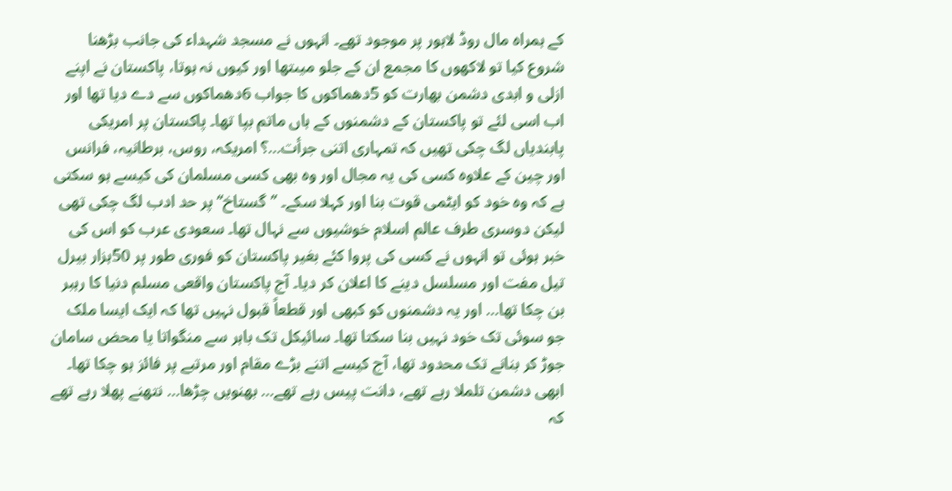کے ہمراہ مال روڈ لاہور پر موجود تھے۔ انہوں نے مسجد شہداء کی جانب بڑھنا شروع کیا تو لاکھوں کا مجمع ان کے جلو میںتھا اور کیوں نہ ہوتا، پاکستان نے اپنے ازلی و ابدی دشمن بھارت کو 5دھماکوں کا جواب 6دھماکوں سے دے دیا تھا اور اب اسی لئے تو پاکستان کے دشمنوں کے ہاں ماتم بپا تھا۔ پاکستان پر امریکی پابندیاں لگ چکی تھیں کہ تمہاری اتنی جرأت…؟ امریکہ، روس، برطانیہ، فرانس اور چین کے علاوہ کسی کی یہ مجال اور وہ بھی کسی مسلمان کی کیسے ہو سکتی ہے کہ وہ خود کو ایٹمی قوت بنا اور کہلا سکے۔ ’’گستاخ‘‘ پر حد ادب لگ چکی تھی لیکن دوسری طرف عالم اسلام خوشیوں سے نہال تھا۔ سعودی عرب کو اس کی خبر ہوئی تو انہوں نے کسی کی پروا کئے بغیر پاکستان کو فوری طور پر 50ہزار بیرل تیل مفت اور مسلسل دینے کا اعلان کر دیا۔ آج پاکستان واقعی مسلم دنیا کا رہبر بن چکا تھا… اور یہ دشمنوں کو کبھی اور قطعاً قبول نہیں تھا کہ ایک ایسا ملک جو سوئی تک خود نہیں بنا سکتا تھا۔ سائیکل تک باہر سے منگواتا یا محض سامان جوڑ کر بنانے تک محدود تھا، آج کیسے اتنے بڑے مقام اور مرتبے پر فائز ہو چکا تھا۔ ابھی دشمن تلملا رہے تھے، دانت پیس رہے تھے… بھنویں چڑھا… نتھنے پھلا رہے تھے کہ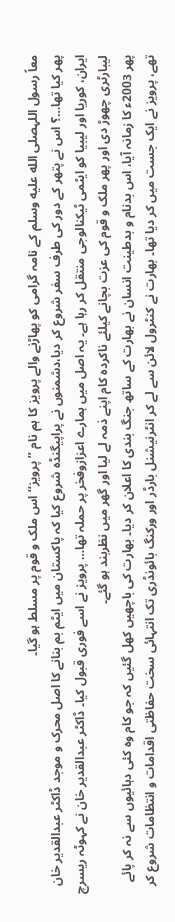معاً رسول اللہصلى الله عليه وسلم کے نامہ گرامی کو پھاڑنے والے پرویز کا ہم نام ’’پرویز‘‘ اس ملک و قوم پر مسلط ہو گیا۔
پھر کیا تھا…؟ اس نے پتھر کے دور کی طرف سفر شروع کر دیا،دشمنوں نے پراپیگنڈہ شروع کیا کہ پاکستان میں ایٹم بم بنانے کا اصل محرک و موجد ڈاکٹر عبدالقدیر خان ایران، کوریا اور لیبیا کو ایٹمی ٹیکنالوجی منتقل کر رہا ہے۔ یہ اصل میں ہمارے اعزازوفخر پر حملہ تھا… پرویز نے اسے فوری قبول کیا۔ ڈاکٹر عبدالقدیر خان نے کہوٹہ ریسرچ لیبارٹری چھوڑ دی اور پھر ملک و قوم کی عزت بچانے کیلئے ناکردہ کام اپنے ذمہ لے لیا اور گھر میں نظربند ہو گئے۔
پھر 2003ء کا زمانہ آیا، اس بدنام و بدطینت انسان نے بھارت کے ساتھ جنگ بندی کا اعلان کر دیا۔ بھارت کی باچھیں کھل گئیں کہ جو کام وہ کئی دہائیوں سے نہ کر پائے تھے، پرویز نے ایک جست میں کر دیا تھا۔ بھارت نے کنٹرول لائن سے لے کر انٹرنیشنل بارڈر اور ورکنگ بائونڈری تک انتہائی سخت حفاظتی اقدامات و انتظامات شروع کر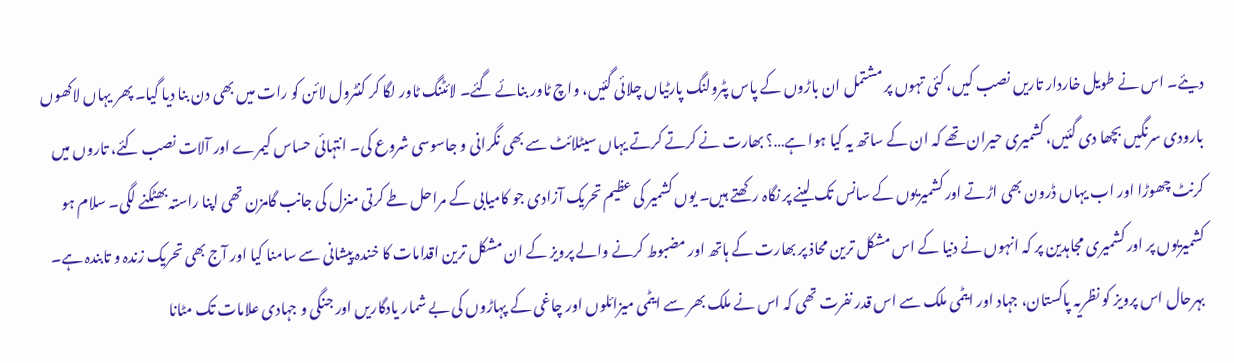دیئے۔ اس نے طویل خاردار تاریں نصب کیں، کئی تہوں پر مشتمل ان باڑوں کے پاس پٹرولنگ پارٹیاں چلائی گئیں، واچ ٹاور بنائے گئے۔ لائٹنگ ٹاور لگا کر کنٹرول لائن کو رات میں بھی دن بنا دیا گیا۔ پھر یہاں لاکھوں بارودی سرنگیں بچھا دی گئیں، کشمیری حیران تھے کہ ان کے ساتھ یہ کیا ہوا ہے…؟ بھارت نے کرتے کرتے یہاں سیٹلائٹ سے بھی نگرانی و جاسوسی شروع کی۔ انتہائی حساس کیمرے اور آلات نصب کئے، تاروں میں کرنٹ چھوڑا اور اب یہاں ڈرون بھی اڑتے اور کشمیریوں کے سانس تک لینے پر نگاہ رکھتے ہیں۔ یوں کشمیر کی عظیم تحریک آزادی جو کامیابی کے مراحل طے کرتی منزل کی جانب گامزن تھی اپنا راستہ بھٹکنے لگی۔ سلام ہو کشمیریوں پر اور کشمیری مجاہدین پر کہ انہوں نے دنیا کے اس مشکل ترین محاذ پر بھارت کے ہاتھ اور مضبوط کرنے والے پرویز کے ان مشکل ترین اقدامات کا خندہ پیشانی سے سامنا کیا اور آج بھی تحریک زندہ و تابندہ ہے۔ بہرحال اس پرویز کو نظریہ پاکستان، جہاد اور ایٹمی ملک سے اس قدر نفرت تھی کہ اس نے ملک بھر سے ایٹمی میزائلوں اور چاغی کے پہاڑوں کی بے شمار یادگاریں اور جنگی و جہادی علامات تک مٹانا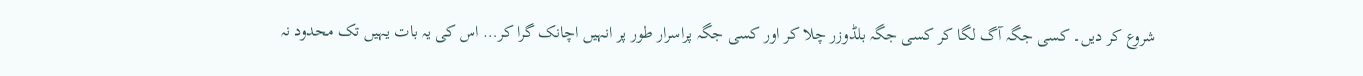شروع کر دیں۔ کسی جگہ آگ لگا کر کسی جگہ بلڈوزر چلا کر اور کسی جگہ پراسرار طور پر انہیں اچانک گرا کر… اس کی یہ بات یہیں تک محدود نہ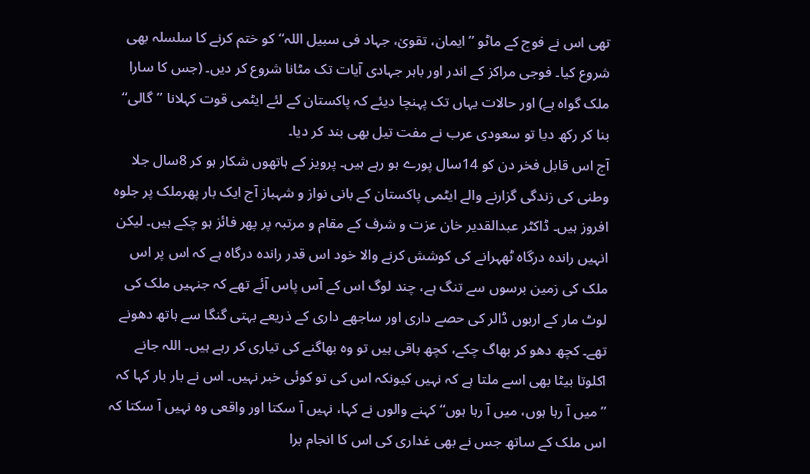تھی اس نے فوج کے ماٹو ’’ایمان، تقویٰ، جہاد فی سبیل اللہ‘‘ کو ختم کرنے کا سلسلہ بھی شروع کیا۔ فوجی مراکز کے اندر اور باہر جہادی آیات تک مٹانا شروع کر دیں۔ (جس کا سارا ملک گواہ ہے) اور حالات یہاں تک پہنچا دیئے کہ پاکستان کے لئے ایٹمی قوت کہلانا ’’گالی‘‘ بنا کر رکھ دیا تو سعودی عرب نے مفت تیل بھی بند کر دیا۔
آج اس قابل فخر دن کو 14سال پورے ہو رہے ہیں۔ پرویز کے ہاتھوں شکار ہو کر 8سال جلا وطنی کی زندگی گزارنے والے ایٹمی پاکستان کے بانی نواز و شہباز آج ایک بار پھرملک پر جلوہ افروز ہیں۔ ڈاکٹر عبدالقدیر خان عزت و شرف کے مقام و مرتبہ پر پھر فائز ہو چکے ہیں۔ لیکن انہیں راندہ درگاہ ٹھہرانے کی کوشش کرنے والا خود اس قدر راندہ درگاہ ہے کہ اس پر اس ملک کی زمین برسوں سے تنگ ہے، چند لوگ اس کے آس پاس آئے تھے کہ جنہیں ملک کی لوٹ مار کے اربوں ڈالر کی حصے داری اور ساجھے داری کے ذریعے بہتی گنگا سے ہاتھ دھونے تھے۔ کچھ دھو کر بھاگ چکے، کچھ باقی ہیں تو وہ بھاگنے کی تیاری کر رہے ہیں۔ اللہ جانے اکلوتا بیٹا بھی اسے ملتا ہے کہ نہیں کیونکہ اس کی تو کوئی خبر نہیں۔ اس نے بار بار کہا کہ ’’میں آ رہا ہوں، میں آ رہا ہوں‘‘ کہنے والوں نے کہا، نہیں آ سکتا اور واقعی وہ نہیں آ سکتا کہ اس ملک کے ساتھ جس نے بھی غداری کی اس کا انجام برا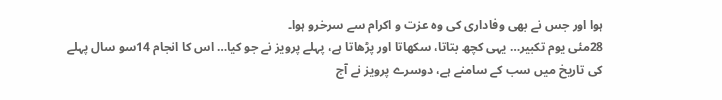ہوا اور جس نے بھی وفاداری کی وہ عزت و اکرام سے سرخرو ہوا۔
28مئی یوم تکبیر… یہی کچھ بتاتا، سکھاتا اور پڑھاتا ہے، پہلے پرویز نے جو کیا… اس کا انجام 14سو سال پہلے کی تاریخ میں سب کے سامنے ہے، دوسرے پرویز نے آج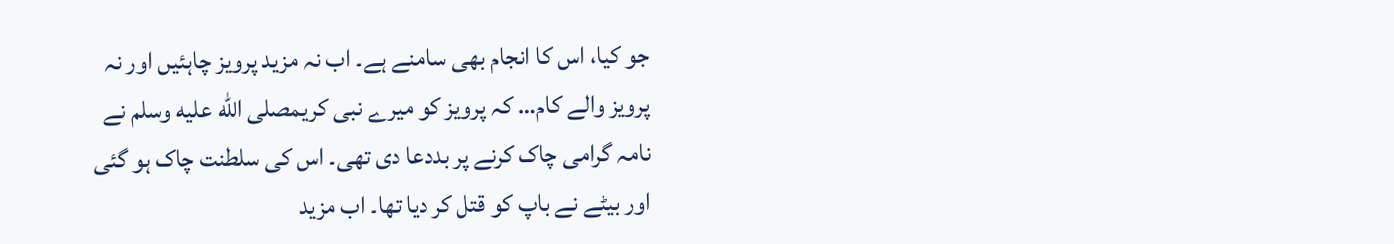جو کیا، اس کا انجام بھی سامنے ہے۔ اب نہ مزید پرویز چاہئیں اور نہ پرویز والے کام… کہ پرویز کو میرے نبی کریمصلى الله عليه وسلم نے نامہ گرامی چاک کرنے پر بددعا دی تھی۔ اس کی سلطنت چاک ہو گئی اور بیٹے نے باپ کو قتل کر دیا تھا۔ اب مزید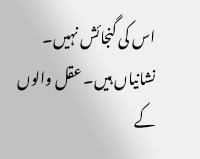اس کی گنجائش نہیں۔ نشانیاں ہیں۔ عقل والوں کے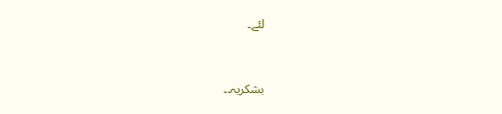لئے۔



بشکریہ۔۔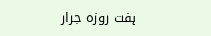ہفت روزہ جرار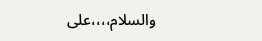والسلام،،،،علی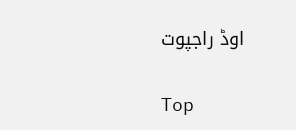اوڈ راجپوت

Top